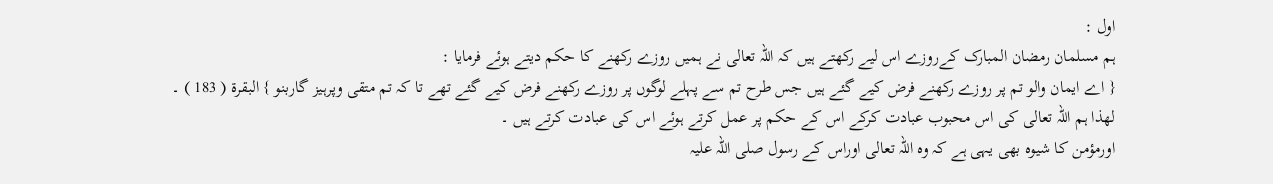اول :
ہم مسلمان رمضان المبارک کےروزے اس لیے رکھتے ہیں کہ اللہ تعالی نے ہمیں روزے رکھنے کا حکم دیتے ہوئے فرمایا :
{ اے ایمان والو تم پر روزے رکھنے فرض کیے گئے ہيں جس طرح تم سے پہلے لوگوں پر روزے رکھنے فرض کیے گئے تھے تا کہ تم متقی وپرہیز گاربنو } البقرۃ ( 183 ) ۔
لھذا ہم اللہ تعالی کی اس محبوب عبادت کرکے اس کے حکم پر عمل کرتے ہوئے اس کی عبادت کرتے ہیں ۔
اورمؤمن کا شیوہ بھی یہی ہے کہ وہ اللہ تعالی اوراس کے رسول صلی اللہ علیہ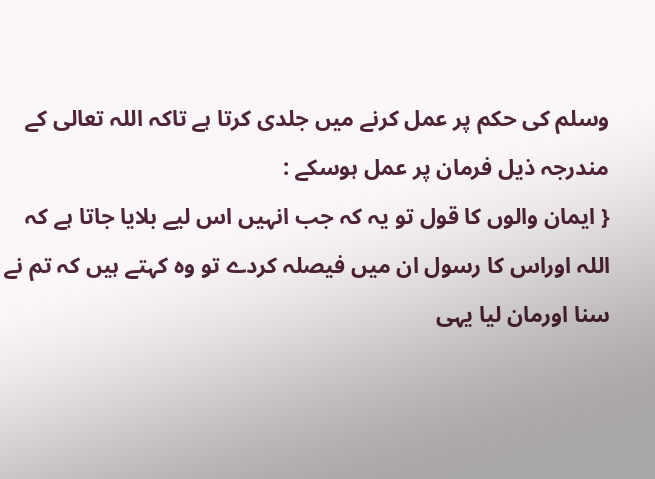وسلم کی حکم پر عمل کرنے میں جلدی کرتا ہے تاکہ اللہ تعالی کے مندرجہ ذیل فرمان پر عمل ہوسکے :
{ ایمان والوں کا قول تو یہ کہ جب انہیں اس لیے بلایا جاتا ہے کہ اللہ اوراس کا رسول ان میں فیصلہ کردے تو وہ کہتے ہيں کہ تم نے سنا اورمان لیا یہی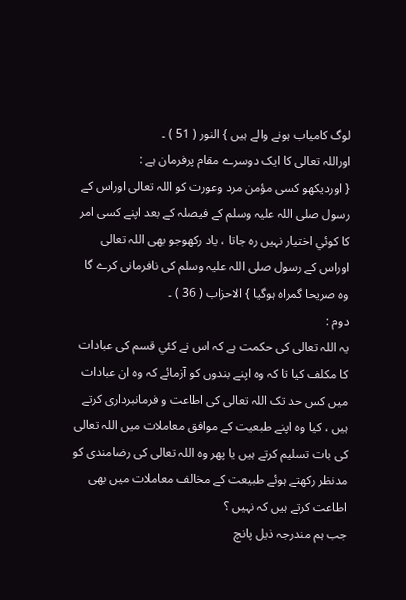لوگ کامیاب ہونے والے ہيں } النور ( 51 ) ۔
اوراللہ تعالی کا ایک دوسرے مقام پرفرمان ہے :
{ اوردیکھو کسی مؤمن مرد وعورت کو اللہ تعالی اوراس کے رسول صلی اللہ علیہ وسلم کے فیصلہ کے بعد اپنے کسی امر کا کوئي اختیار نہیں رہ جاتا ، یاد رکھوجو بھی اللہ تعالی اوراس کے رسول صلی اللہ علیہ وسلم کی نافرمانی کرے گا وہ صریحا گمراہ ہوگيا } الاحزاب ( 36 ) ۔
دوم :
یہ اللہ تعالی کی حکمت ہے کہ اس نے کئي قسم کی عبادات کا مکلف کیا تا کہ وہ اپنے بندوں کو آزمائے کہ وہ ان عبادات میں کس حد تک اللہ تعالی کی اطاعت و فرمانبرداری کرتے ہیں ، کیا وہ اپنے طبعیت کے موافق معاملات میں اللہ تعالی کی بات تسلیم کرتے ہیں یا پھر وہ اللہ تعالی کی رضامندی کو مدنظر رکھتے ہوئے طبیعت کے مخالف معاملات میں بھی اطاعت کرتے ہيں کہ نہيں ؟
جب ہم مندرجہ ذیل پانچ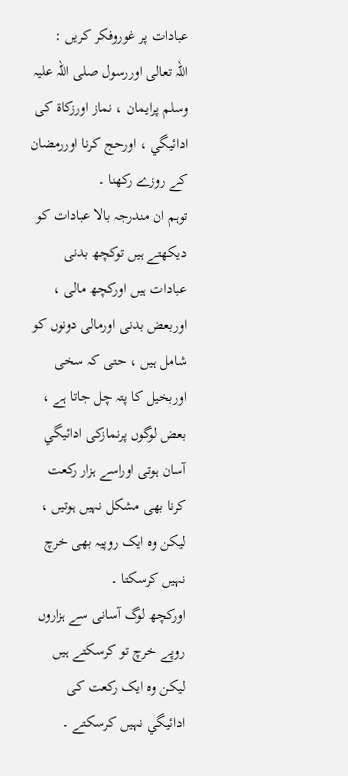عبادات پر غوروفکر کریں :
اللہ تعالی اوررسول صلی اللہ علیہ وسلم پرایمان ، نماز اورزکاۃ کی ادائيگي ، اورحج کرنا اوررمضان کے روزے رکھنا ۔
توہم ان مندرجہ بالا عبادات کو دیکھتے ہیں توکچھ بدنی عبادات ہيں اورکچھ مالی ، اوربعض بدنی اورمالی دونوں کو شامل ہيں ، حتی کہ سخی اوربخیل کا پتہ چل جاتا ہے ، بعض لوگوں پرنمازکی ادائيگي آسان ہوتی اوراسے ہزار رکعت کرنا بھی مشکل نہيں ہوتیں ، لیکن وہ ایک روپیہ بھی خرچ نہیں کرسکتا ۔
اورکچھ لوگ آسانی سے ہزاروں روپے خرچ تو کرسکتے ہيں لیکن وہ ایک رکعت کی ادائيگي نہیں کرسکتے ۔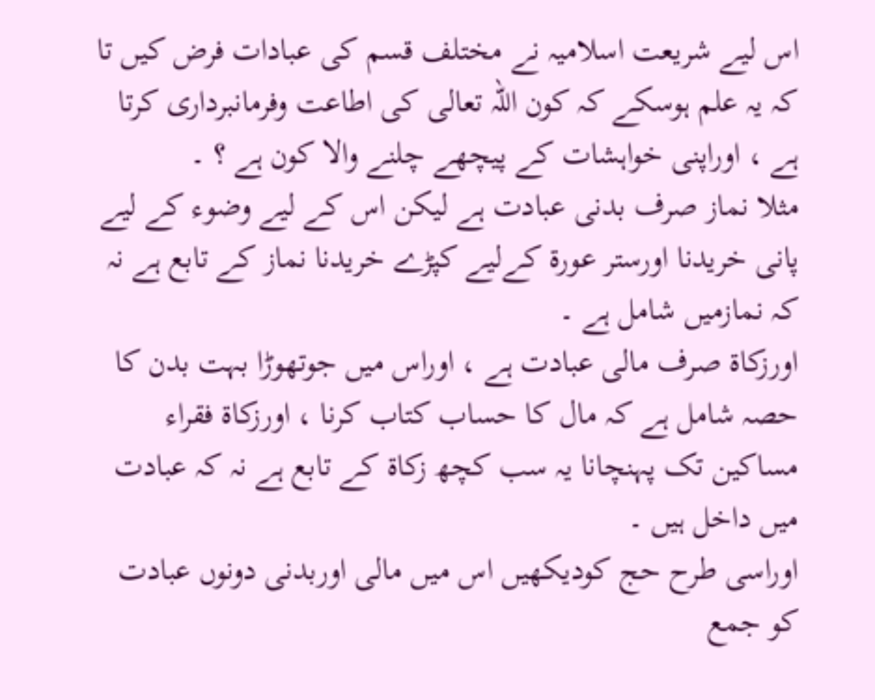اس لیے شریعت اسلامیہ نے مختلف قسم کی عبادات فرض کیں تا کہ یہ علم ہوسکے کہ کون اللہ تعالی کی اطاعت وفرمانبرداری کرتا ہے ، اوراپنی خواہشات کے پيچھے چلنے والا کون ہے ؟ ۔
مثلا نماز صرف بدنی عبادت ہے لیکن اس کے لیے وضوء کے لیے پانی خریدنا اورستر عورۃ کےلیے کپڑے خریدنا نماز کے تابع ہے نہ کہ نمازمیں شامل ہے ۔
اورزکاۃ صرف مالی عبادت ہے ، اوراس میں جوتھوڑا بہت بدن کا حصہ شامل ہے کہ مال کا حساب کتاب کرنا ، اورزکاۃ فقراء مساکین تک پہنچانا یہ سب کچھ زکاۃ کے تابع ہے نہ کہ عبادت میں داخل ہيں ۔
اوراسی طرح حج کودیکھیں اس میں مالی اوربدنی دونوں عبادت کو جمع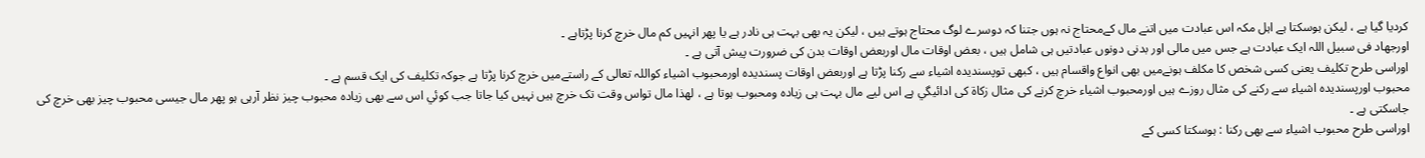کردیا گيا ہے ، لیکن ہوسکتا ہے اہل مکہ اس عبادت میں اتنے مال کےمحتاج نہ ہوں جتنا کہ دوسرے لوگ محتاج ہوتے ہیں ، لیکن یہ بھی بہت ہی نادر ہے یا پھر انہیں کم مال خرچ کرنا پڑتاہے ۔
اورجھاد فی سبیل اللہ ایک عبادت ہے جس میں مالی اور بدنی دونوں عبادتیں ہی شامل ہیں ، بعض اوقات مال اوربعض اوقات بدن کی ضرورت پیش آتی ہے ۔
اوراسی طرح تکلیف یعنی کسی شخص کا مکلف ہونےمیں بھی انواع واقسام ہیں ، کبھی توپسندیدہ اشیاء سے رکنا پڑتا ہے اوربعض اوقات پسندیدہ اورمحبوب اشیاء کواللہ تعالی کے راستےمیں خرچ کرنا پڑتا ہے جوکہ تکلیف کی ایک قسم ہے ۔
محبوب اورپسندیدہ اشیاء سے رکنے کی مثال روزے ہیں اورمحبوب اشیاء خرچ کرنے کی مثال زکاۃ کی ادائيگي ہے اس لیے مال بہت ہی زيادہ ومحبوب ہوتا ہے ، لھذا مال تواس وقت تک خرچ ہیں نہیں کیا جاتا جب کوئي اس سے بھی زيادہ محبوب چيز نظر آرہی ہو پھر مال جیسی محبوب چيز بھی خرچ کی جاسکتی ہے ۔
اوراسی طرح محبوب اشياء سے بھی رکنا : ہوسکتا کسی کے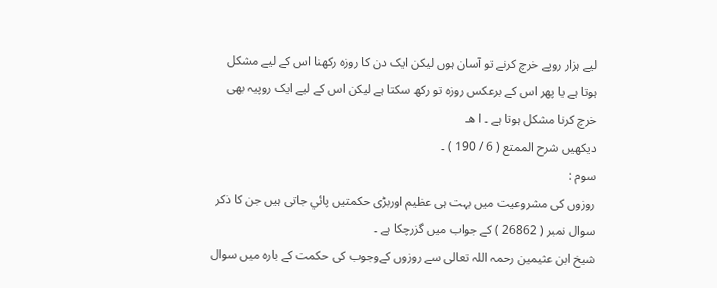لیے ہزار روپے خرچ کرنے تو آسان ہوں لیکن ایک دن کا روزہ رکھنا اس کے لیے مشکل ہوتا ہے یا پھر اس کے برعکس روزہ تو رکھ سکتا ہے لیکن اس کے لیے ایک روپیہ بھی خرچ کرنا مشکل ہوتا ہے ۔ ا ھـ
دیکھیں شرح الممتع ( 6 / 190 ) ۔
سوم :
روزوں کی مشروعیت میں بہت ہی عظيم اوربڑی حکمتیں پائي جاتی ہیں جن کا ذکر سوال نمبر ( 26862 ) کے جواب میں گزرچکا ہے ۔
شیخ ابن عثیمین رحمہ اللہ تعالی سے روزوں کےوجوب کی حکمت کے بارہ میں سوال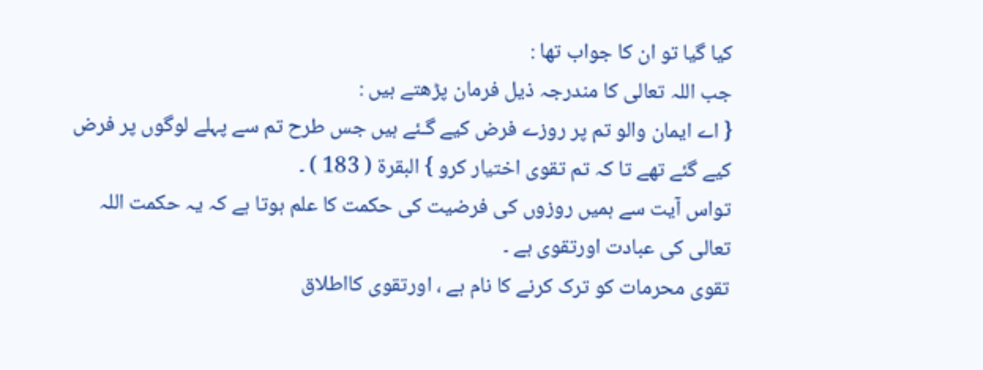کیا گيا تو ان کا جواب تھا :
جب اللہ تعالی کا مندرجہ ذيل فرمان پڑھتے ہیں :
{ اے ایمان والو تم پر روزے فرض کیے گـئے ہیں جس طرح تم سے پہلے لوگوں پر فرض کیے گئے تھے تا کہ تم تقوی اختیار کرو } البقرۃ ( 183 ) ۔
تواس آیت سے ہمیں روزوں کی فرضيت کی حکمت کا علم ہوتا ہے کہ یہ حکمت اللہ تعالی کی عبادت اورتقوی ہے ۔
تقوی محرمات کو ترک کرنے کا نام ہے ، اورتقوی کااطلاق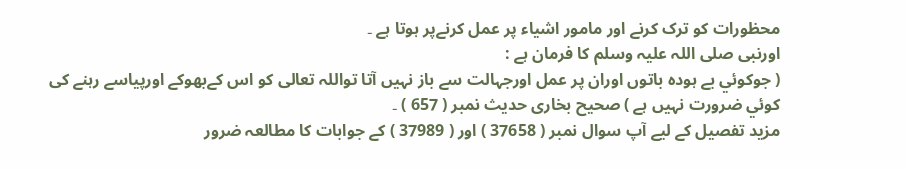محظورات کو ترک کرنے اور مامور اشیاء پر عمل کرنےپر ہوتا ہے ۔
اورنبی صلی اللہ علیہ وسلم کا فرمان ہے :
( جوکوئي بے ہودہ باتوں اوران پر عمل اورجہالت سے باز نہیں آتا تواللہ تعالی کو اس کےبھوکے اورپیاسے رہنے کی کوئي ضرورت نہيں ہے ) صحیح بخاری حدیث نمبر ( 657 ) ۔
مزيد تفصیل کے لیے آپ سوال نمبر ( 37658 ) اور ( 37989 ) کے جوابات کا مطالعہ ضرور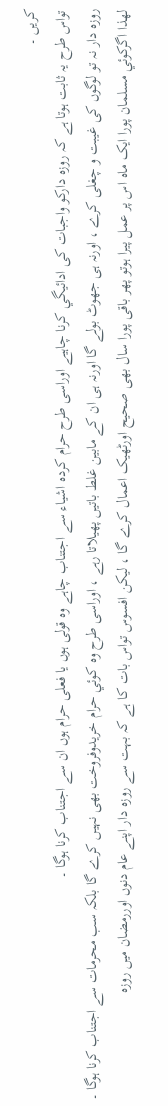کریں ۔
تواس طرح یہ ثابت ہوتا ہے کہ روزہ دارکو واجبات کی ادائيگي کرنا چاہیے اوراسی طرح حرام کردہ اشیاء سے اجتناب چاہے وہ قولی ہوں یا فعلی حرام ہوں ان سے اجتناب کرنا ہوگا ۔
روزہ دار نہ تو لوگوں کی غیبت و چغلی کرے ، اورنہ ہی جھوٹ بولے گا اورنہ ہی ان کے مابین غلط باتیں پھیلاتا رہے ، اوراسی طرح وہ کوئي حرام خریدوفروخت بھی نہيں کرے گا بلکہ سب محرمات سے اجتناب کرنا ہوگا ۔
لھذا اگرکوئي مسلمان پورا ایک ماہ اس پر عمل پیرا ہوتو پھر باقی پورا سال بھی صحیح اورٹھیک اعمال کرے گا ، لیکن افسوس تواس بات کا ہے کہ بہت سے روزہ دار اپنے عام دنوں اوررمضان میں روزہ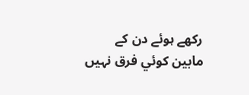رکھے ہوئے دن کے مابین کوئي فرق نہيں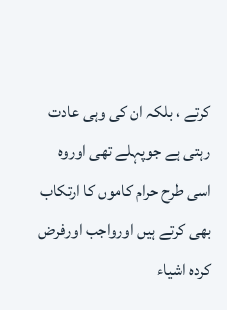کرتے ، بلکہ ان کی وہی عادت رہتی ہے جوپہلے تھی اوروہ اسی طرح حرام کاموں کا ارتکاب بھی کرتے ہیں اورواجب اورفرض کردہ اشیاء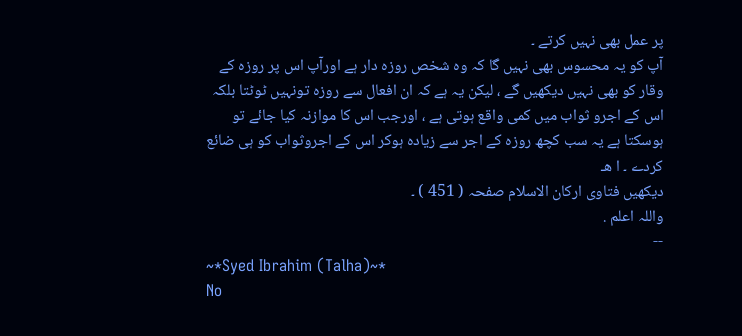پر عمل بھی نہيں کرتے ۔
آپ کو یہ محسوس بھی نہیں گا کہ وہ شخص روزہ دار ہے اورآپ اس پر روزہ کے وقار کو بھی نہيں دیکھیں گے ، لیکن یہ ہے کہ ان افعال سے روزہ تونہيں ٹوٹتا بلکہ اس کے اجرو ثواب میں کمی واقع ہوتی ہے ، اورجب اس کا موازنہ کیا جائے تو ہوسکتا ہے یہ سب کچھ روزہ کے اجر سے زيادہ ہوکر اس کے اجروثواب کو ہی ضائع کردے ۔ ا ھـ
دیکھیں فتاوی ارکان الاسلام صفحہ ( 451 ) ۔
واللہ اعلم .
--
~*Syed Ibrahim (Talha)~*
No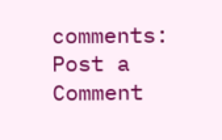comments:
Post a Comment